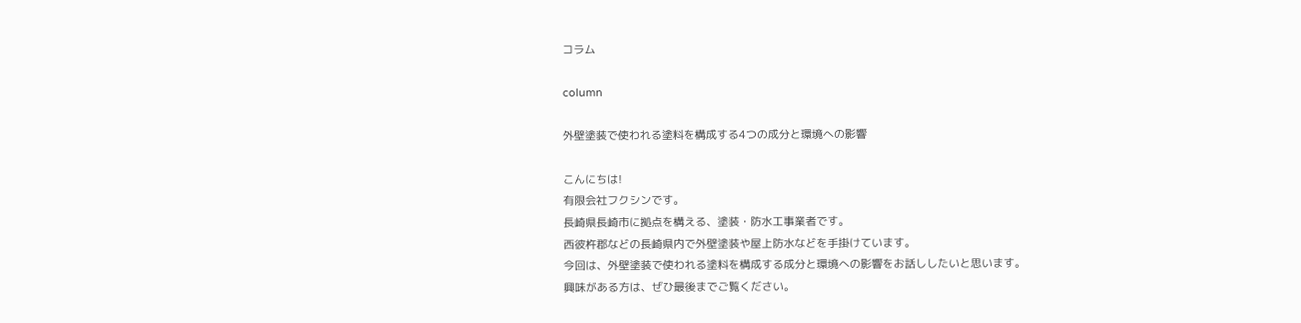コラム

column

外壁塗装で使われる塗料を構成する4つの成分と環境への影響

こんにちは!
有限会社フクシンです。
長崎県長崎市に拠点を構える、塗装・防水工事業者です。
西彼杵郡などの長崎県内で外壁塗装や屋上防水などを手掛けています。
今回は、外壁塗装で使われる塗料を構成する成分と環境への影響をお話ししたいと思います。
興味がある方は、ぜひ最後までご覧ください。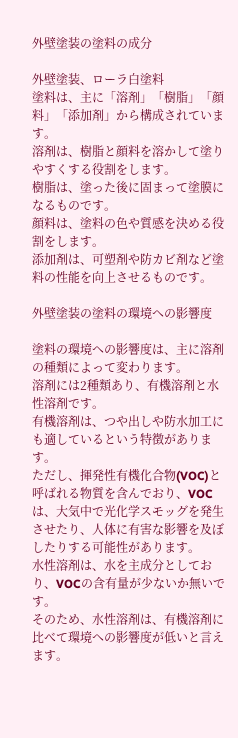外壁塗装の塗料の成分

外壁塗装、ローラ白塗料
塗料は、主に「溶剤」「樹脂」「顔料」「添加剤」から構成されています。
溶剤は、樹脂と顔料を溶かして塗りやすくする役割をします。
樹脂は、塗った後に固まって塗膜になるものです。
顔料は、塗料の色や質感を決める役割をします。
添加剤は、可塑剤や防カビ剤など塗料の性能を向上させるものです。

外壁塗装の塗料の環境への影響度

塗料の環境への影響度は、主に溶剤の種類によって変わります。
溶剤には2種類あり、有機溶剤と水性溶剤です。
有機溶剤は、つや出しや防水加工にも適しているという特徴があります。
ただし、揮発性有機化合物(VOC)と呼ばれる物質を含んでおり、VOCは、大気中で光化学スモッグを発生させたり、人体に有害な影響を及ぼしたりする可能性があります。
水性溶剤は、水を主成分としており、VOCの含有量が少ないか無いです。
そのため、水性溶剤は、有機溶剤に比べて環境への影響度が低いと言えます。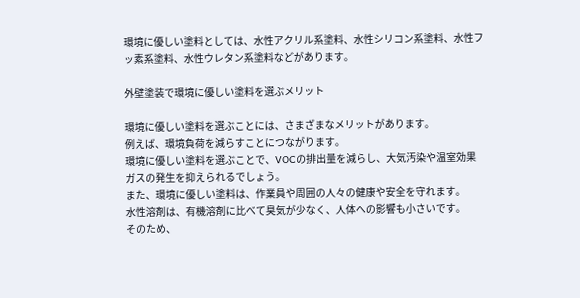環境に優しい塗料としては、水性アクリル系塗料、水性シリコン系塗料、水性フッ素系塗料、水性ウレタン系塗料などがあります。

外壁塗装で環境に優しい塗料を選ぶメリット

環境に優しい塗料を選ぶことには、さまざまなメリットがあります。
例えば、環境負荷を減らすことにつながります。
環境に優しい塗料を選ぶことで、VOCの排出量を減らし、大気汚染や温室効果ガスの発生を抑えられるでしょう。
また、環境に優しい塗料は、作業員や周囲の人々の健康や安全を守れます。
水性溶剤は、有機溶剤に比べて臭気が少なく、人体への影響も小さいです。
そのため、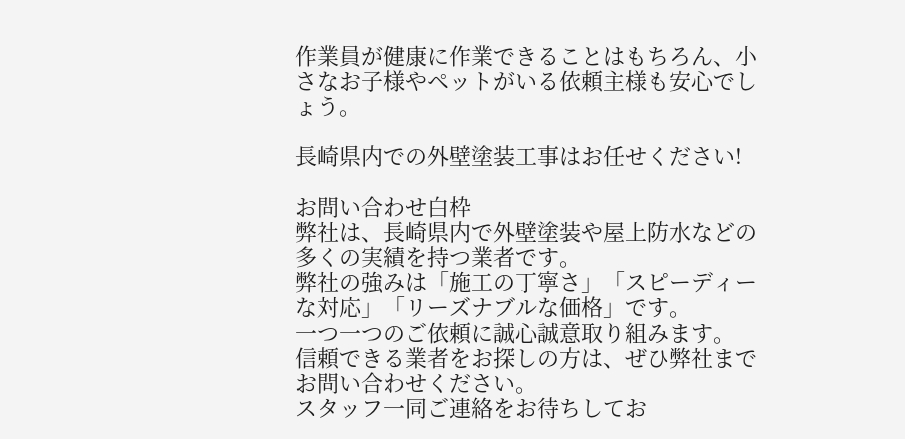作業員が健康に作業できることはもちろん、小さなお子様やペットがいる依頼主様も安心でしょう。

長崎県内での外壁塗装工事はお任せください!

お問い合わせ白枠
弊社は、長崎県内で外壁塗装や屋上防水などの多くの実績を持つ業者です。
弊社の強みは「施工の丁寧さ」「スピーディーな対応」「リーズナブルな価格」です。
一つ一つのご依頼に誠心誠意取り組みます。
信頼できる業者をお探しの方は、ぜひ弊社までお問い合わせください。
スタッフ一同ご連絡をお待ちしてお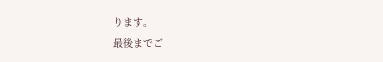ります。
最後までご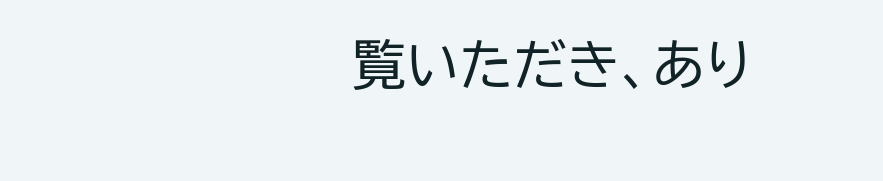覧いただき、あり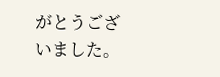がとうございました。